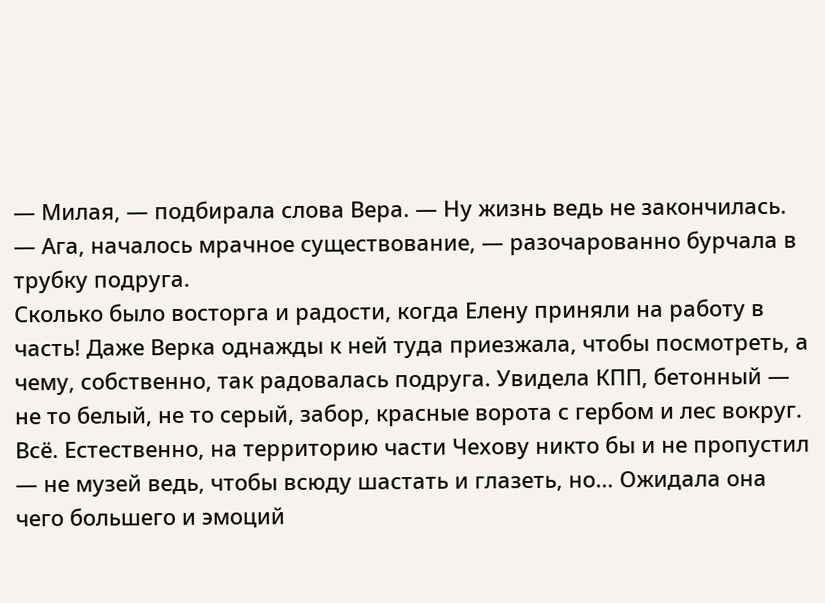— Милая, — подбирала слова Вера. — Ну жизнь ведь не закончилась.
— Ага, началось мрачное существование, — разочарованно бурчала в трубку подруга.
Сколько было восторга и радости, когда Елену приняли на работу в часть! Даже Верка однажды к ней туда приезжала, чтобы посмотреть, а чему, собственно, так радовалась подруга. Увидела КПП, бетонный — не то белый, не то серый, забор, красные ворота с гербом и лес вокруг. Всё. Естественно, на территорию части Чехову никто бы и не пропустил — не музей ведь, чтобы всюду шастать и глазеть, но… Ожидала она чего большего и эмоций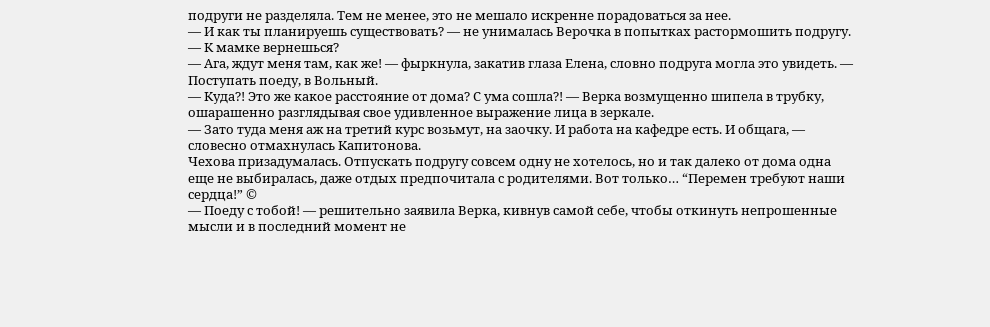подруги не разделяла. Тем не менее, это не мешало искренне порадоваться за нее.
— И как ты планируешь существовать? — не унималась Верочка в попытках растормошить подругу. — К мамке вернешься?
— Ага, ждут меня там, как же! — фыркнула, закатив глаза Елена, словно подруга могла это увидеть. — Поступать поеду, в Вольный.
— Куда?! Это же какое расстояние от дома? С ума сошла?! — Верка возмущенно шипела в трубку, ошарашенно разглядывая свое удивленное выражение лица в зеркале.
— Зато туда меня аж на третий курс возьмут, на заочку. И работа на кафедре есть. И общага, — словесно отмахнулась Капитонова.
Чехова призадумалась. Отпускать подругу совсем одну не хотелось, но и так далеко от дома одна еще не выбиралась, даже отдых предпочитала с родителями. Вот только… “Перемен требуют наши сердца!” ©
— Поеду с тобой! — решительно заявила Верка, кивнув самой себе, чтобы откинуть непрошенные мысли и в последний момент не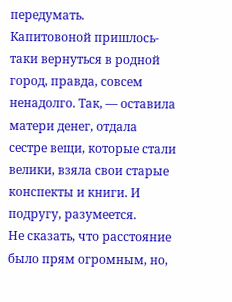передумать.
Капитовоной пришлось-таки вернуться в родной город, правда, совсем ненадолго. Так, — оставила матери денег, отдала сестре вещи, которые стали велики, взяла свои старые конспекты и книги. И подругу, разумеется.
Не сказать, что расстояние было прям огромным, но,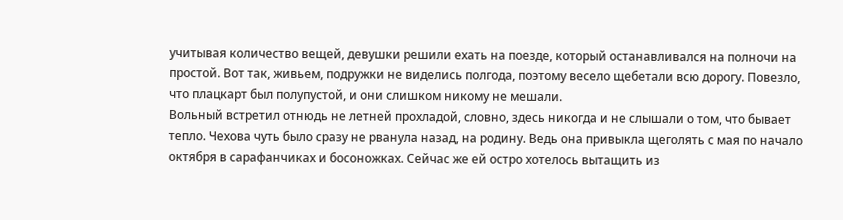учитывая количество вещей, девушки решили ехать на поезде, который останавливался на полночи на простой. Вот так, живьем, подружки не виделись полгода, поэтому весело щебетали всю дорогу. Повезло, что плацкарт был полупустой, и они слишком никому не мешали.
Вольный встретил отнюдь не летней прохладой, словно, здесь никогда и не слышали о том, что бывает тепло. Чехова чуть было сразу не рванула назад, на родину. Ведь она привыкла щеголять с мая по начало октября в сарафанчиках и босоножках. Сейчас же ей остро хотелось вытащить из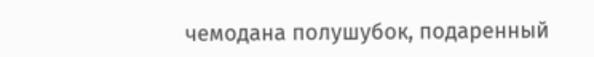чемодана полушубок, подаренный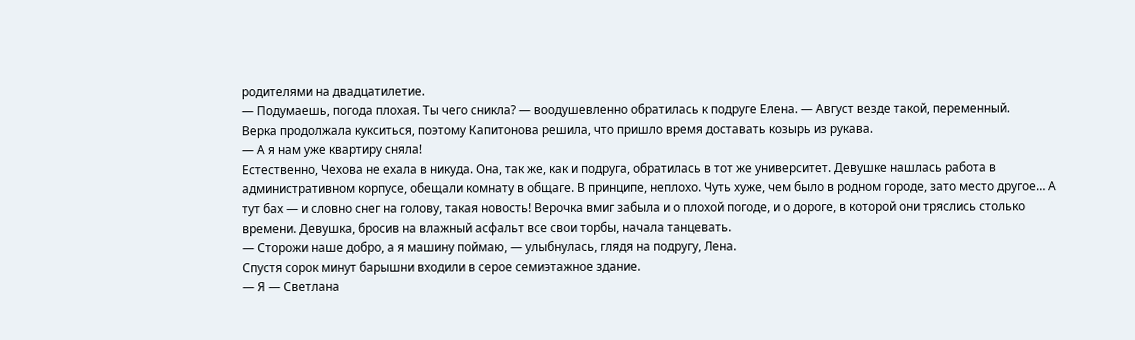родителями на двадцатилетие.
— Подумаешь, погода плохая. Ты чего сникла? — воодушевленно обратилась к подруге Елена. — Август везде такой, переменный.
Верка продолжала кукситься, поэтому Капитонова решила, что пришло время доставать козырь из рукава.
— А я нам уже квартиру сняла!
Естественно, Чехова не ехала в никуда. Она, так же, как и подруга, обратилась в тот же университет. Девушке нашлась работа в административном корпусе, обещали комнату в общаге. В принципе, неплохо. Чуть хуже, чем было в родном городе, зато место другое… А тут бах — и словно снег на голову, такая новость! Верочка вмиг забыла и о плохой погоде, и о дороге, в которой они тряслись столько времени. Девушка, бросив на влажный асфальт все свои торбы, начала танцевать.
— Сторожи наше добро, а я машину поймаю, — улыбнулась, глядя на подругу, Лена.
Спустя сорок минут барышни входили в серое семиэтажное здание.
— Я — Светлана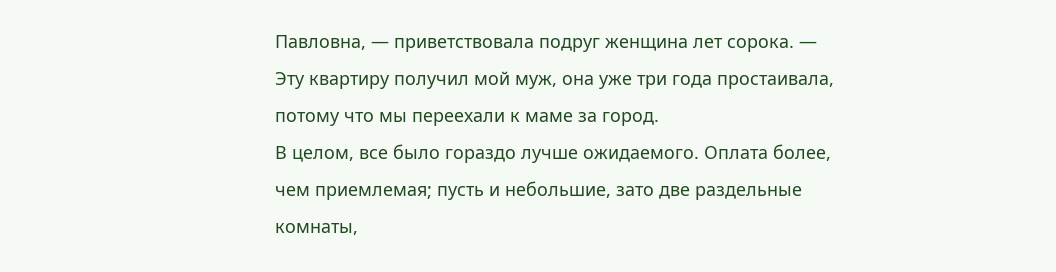Павловна, — приветствовала подруг женщина лет сорока. — Эту квартиру получил мой муж, она уже три года простаивала, потому что мы переехали к маме за город.
В целом, все было гораздо лучше ожидаемого. Оплата более, чем приемлемая; пусть и небольшие, зато две раздельные комнаты,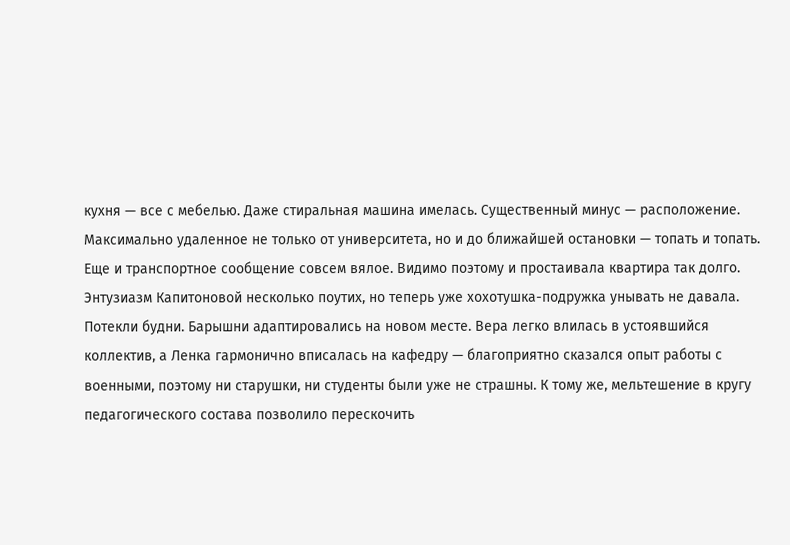кухня — все с мебелью. Даже стиральная машина имелась. Существенный минус — расположение. Максимально удаленное не только от университета, но и до ближайшей остановки — топать и топать. Еще и транспортное сообщение совсем вялое. Видимо поэтому и простаивала квартира так долго.
Энтузиазм Капитоновой несколько поутих, но теперь уже хохотушка-подружка унывать не давала.
Потекли будни. Барышни адаптировались на новом месте. Вера легко влилась в устоявшийся коллектив, а Ленка гармонично вписалась на кафедру — благоприятно сказался опыт работы с военными, поэтому ни старушки, ни студенты были уже не страшны. К тому же, мельтешение в кругу педагогического состава позволило перескочить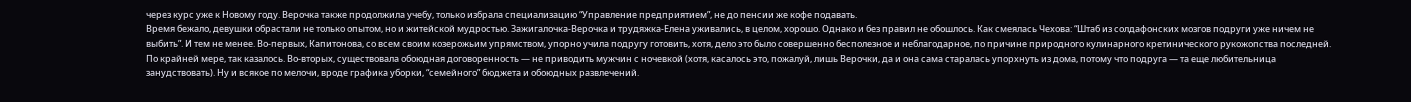через курс уже к Новому году. Верочка также продолжила учебу, только избрала специализацию “Управление предприятием”, не до пенсии же кофе подавать.
Время бежало, девушки обрастали не только опытом, но и житейской мудростью. Зажигалочка-Верочка и трудяжка-Елена уживались, в целом, хорошо. Однако и без правил не обошлось. Как смеялась Чехова: “Штаб из солдафонских мозгов подруги уже ничем не выбить”. И тем не менее. Во-первых, Капитонова, со всем своим козерожьим упрямством, упорно учила подругу готовить, хотя, дело это было совершенно бесполезное и неблагодарное, по причине природного кулинарного кретинического рукожопства последней. По крайней мере, так казалось. Во-вторых, существовала обоюдная договоренность — не приводить мужчин с ночевкой (хотя, касалось это, пожалуй, лишь Верочки, да и она сама старалась упорхнуть из дома, потому что подруга — та еще любительница занудствовать). Ну и всякое по мелочи, вроде графика уборки, “семейного” бюджета и обоюдных развлечений.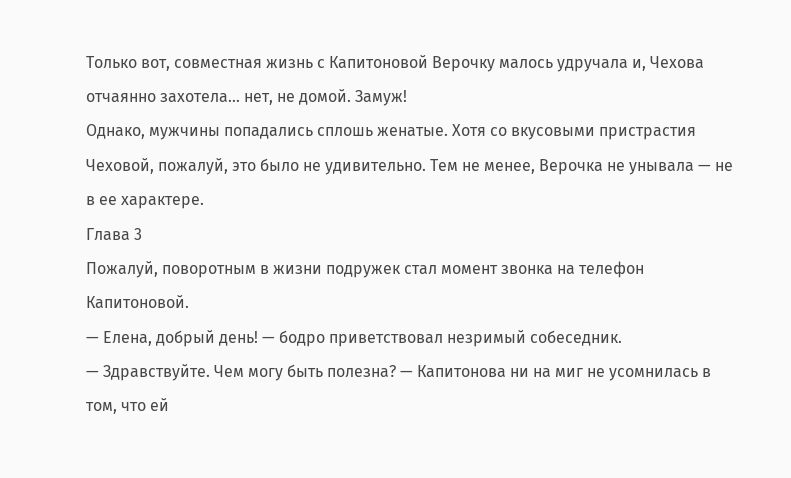Только вот, совместная жизнь с Капитоновой Верочку малось удручала и, Чехова отчаянно захотела… нет, не домой. Замуж!
Однако, мужчины попадались сплошь женатые. Хотя со вкусовыми пристрастия Чеховой, пожалуй, это было не удивительно. Тем не менее, Верочка не унывала — не в ее характере.
Глава 3
Пожалуй, поворотным в жизни подружек стал момент звонка на телефон Капитоновой.
— Елена, добрый день! — бодро приветствовал незримый собеседник.
— Здравствуйте. Чем могу быть полезна? — Капитонова ни на миг не усомнилась в том, что ей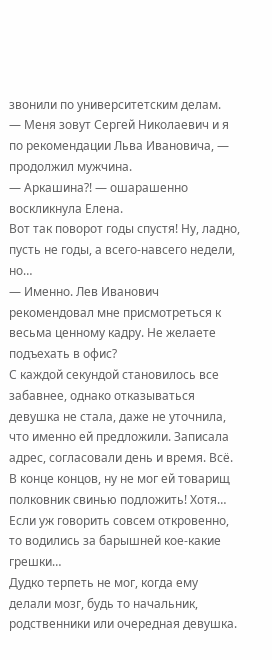звонили по университетским делам.
— Меня зовут Сергей Николаевич и я по рекомендации Льва Ивановича, — продолжил мужчина.
— Аркашина?! — ошарашенно воскликнула Елена.
Вот так поворот годы спустя! Ну, ладно, пусть не годы, а всего-навсего недели, но…
— Именно. Лев Иванович рекомендовал мне присмотреться к весьма ценному кадру. Не желаете подъехать в офис?
С каждой секундой становилось все забавнее, однако отказываться девушка не стала, даже не уточнила, что именно ей предложили. Записала адрес, согласовали день и время. Всё. В конце концов, ну не мог ей товарищ полковник свинью подложить! Хотя… Если уж говорить совсем откровенно, то водились за барышней кое-какие грешки…
Дудко терпеть не мог, когда ему делали мозг, будь то начальник, родственники или очередная девушка.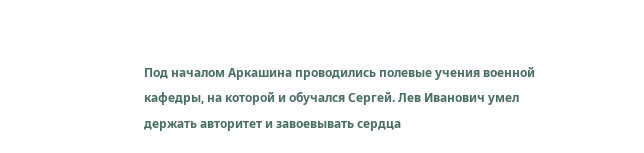Под началом Аркашина проводились полевые учения военной кафедры, на которой и обучался Сергей. Лев Иванович умел держать авторитет и завоевывать сердца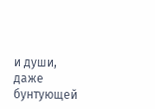и души, даже бунтующей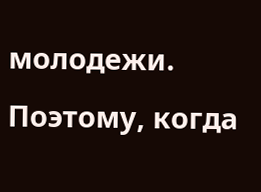молодежи. Поэтому, когда